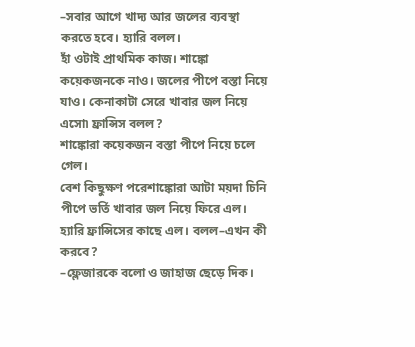–সবার আগে খাদ্য আর জলের ব্যবস্থা করতে হবে। হ্যারি বলল।
হাঁ ওটাই প্রাথমিক কাজ। শাঙ্কো কয়েকজনকে নাও। জলের পীপে বস্তা নিয়ে যাও। কেনাকাটা সেরে খাবার জল নিয়ে এসো৷ ফ্রান্সিস বলল?
শাঙ্কোরা কয়েকজন বস্তা পীপে নিয়ে চলে গেল।
বেশ কিছুক্ষণ পরেশাঙ্কোরা আটা ময়দা চিনি পীপে ভর্তি খাবার জল নিয়ে ফিরে এল।
হ্যারি ফ্রান্সিসের কাছে এল। বলল–এখন কী করবে?
–ফ্লেজারকে বলো ও জাহাজ ছেড়ে দিক।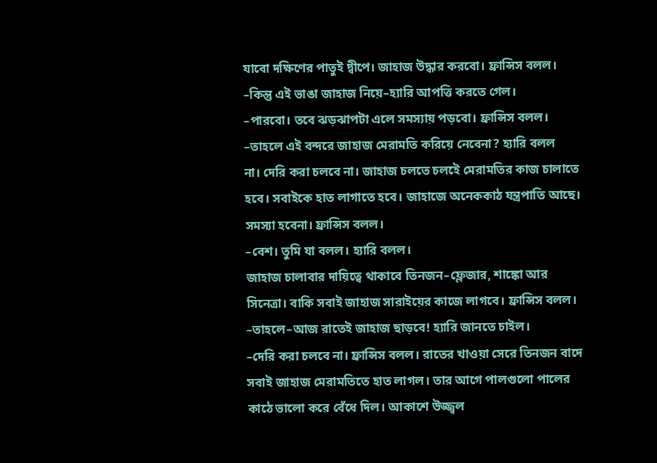যাবো দক্ষিণের পাতুই দ্বীপে। জাহাজ উদ্ধার করবো। ফ্রান্সিস বলল।
–কিন্তু এই ভাঙা জাহাজ নিয়ে–হ্যারি আপত্তি করতে গেল।
–পারবো। তবে ঝড়ঝাপটা এলে সমস্যায় পড়বো। ফ্রান্সিস বলল।
–তাহলে এই বন্দরে জাহাজ মেরামতি করিয়ে নেবেনা? হ্যারি বলল
না। দেরি করা চলবে না। জাহাজ চলতে চলইে মেরামতির কাজ চালাতে হবে। সবাইকে হাত লাগাতে হবে। জাহাজে অনেককাঠ যন্ত্রপাতি আছে। সমস্যা হবেনা। ফ্রান্সিস বলল।
–বেশ। তুমি যা বলল। হ্যারি বলল।
জাহাজ চালাবার দায়িত্বে থাকাবে তিনজন–ফ্লেজার, শাঙ্কো আর সিনেত্রা। বাকি সবাই জাহাজ সারাইয়ের কাজে লাগবে। ফ্রান্সিস বলল।
–তাহলে–আজ রাতেই জাহাজ ছাড়বে! হ্যারি জানতে চাইল।
–দেরি করা চলবে না। ফ্রান্সিস বলল। রাতের খাওয়া সেরে তিনজন বাদে সবাই জাহাজ মেরামতিতে হাত লাগল। তার আগে পালগুলো পালের কাঠে ভালো করে বেঁধে দিল। আকাশে উজ্জ্বল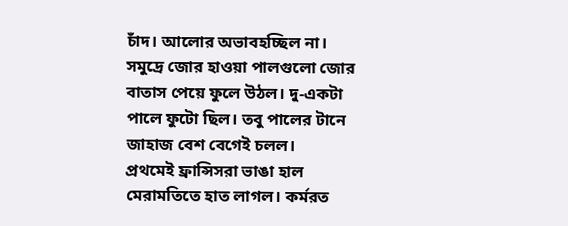চাঁদ। আলোর অভাবহচ্ছিল না।
সমুদ্রে জোর হাওয়া পালগুলো জোর বাতাস পেয়ে ফুলে উঠল। দু-একটা পালে ফুটো ছিল। তবু পালের টানে জাহাজ বেশ বেগেই চলল।
প্রথমেই ফ্রান্সিসরা ভাঙা হাল মেরামতিতে হাত লাগল। কর্মরত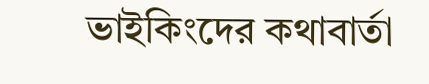ভাইকিংদের কথাবার্তা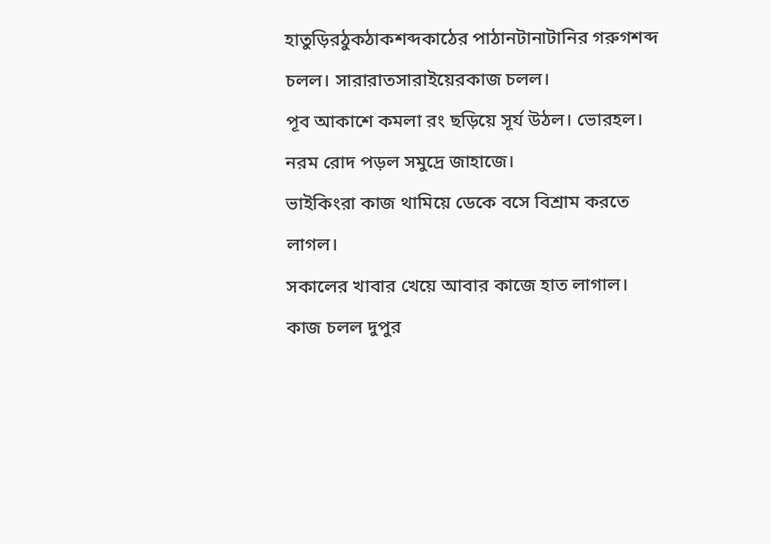হাতুড়িরঠুকঠাকশব্দকাঠের পাঠানটানাটানির গরুগশব্দ চলল। সারারাতসারাইয়েরকাজ চলল।
পূব আকাশে কমলা রং ছড়িয়ে সূর্য উঠল। ভোরহল। নরম রোদ পড়ল সমুদ্রে জাহাজে।
ভাইকিংরা কাজ থামিয়ে ডেকে বসে বিশ্রাম করতে লাগল।
সকালের খাবার খেয়ে আবার কাজে হাত লাগাল।
কাজ চলল দুপুর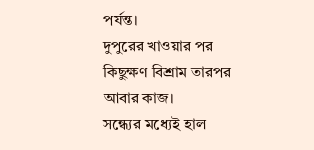পর্যন্ত।
দুপুরের খাওয়ার পর কিছুক্ষণ বিশ্রাম তারপর আবার কাজ।
সন্ধ্যের মধ্যেই হাল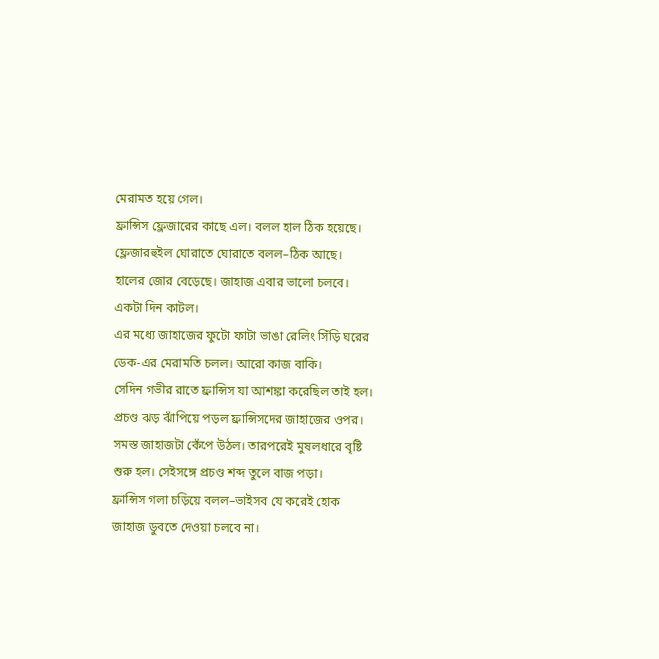মেরামত হয়ে গেল।
ফ্রান্সিস ফ্লেজারের কাছে এল। বলল হাল ঠিক হয়েছে। ফ্লেজারহুইল ঘোরাতে ঘোরাতে বলল–ঠিক আছে। হালের জোর বেড়েছে। জাহাজ এবার ভালো চলবে।
একটা দিন কাটল।
এর মধ্যে জাহাজের ফুটো ফাটা ভাঙা রেলিং সিঁড়ি ঘরের ডেক-এর মেরামতি চলল। আরো কাজ বাকি।
সেদিন গভীর রাতে ফ্রান্সিস যা আশঙ্কা করেছিল তাই হল।
প্রচণ্ড ঝড় ঝাঁপিয়ে পড়ল ফ্রান্সিসদের জাহাজের ওপর। সমস্ত জাহাজটা কেঁপে উঠল। তারপরেই মুষলধারে বৃষ্টি শুরু হল। সেইসঙ্গে প্রচণ্ড শব্দ তুলে বাজ পড়া।
ফ্রান্সিস গলা চড়িয়ে বলল–ভাইসব যে করেই হোক জাহাজ ডুবতে দেওয়া চলবে না।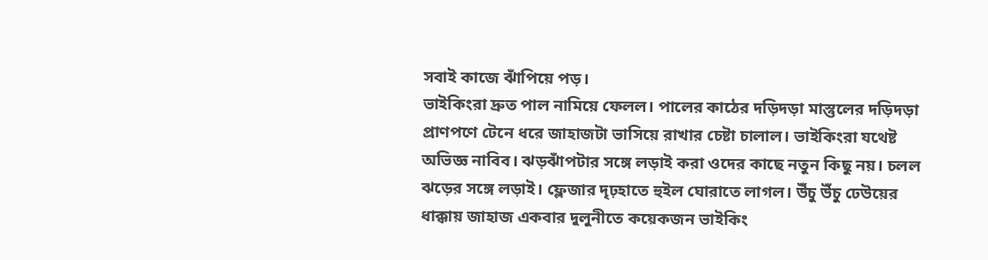সবাই কাজে ঝাঁপিয়ে পড়।
ভাইকিংরা দ্রুত পাল নামিয়ে ফেলল। পালের কাঠের দড়িদড়া মাস্তুলের দড়িদড়া প্রাণপণে টেনে ধরে জাহাজটা ভাসিয়ে রাখার চেষ্টা চালাল। ভাইকিংরা যথেষ্ট অভিজ্ঞ নাবিব। ঝড়ঝাঁপটার সঙ্গে লড়াই করা ওদের কাছে নতুন কিছু নয়। চলল ঝড়ের সঙ্গে লড়াই। ফ্লেজার দৃঢ়হাতে হুইল ঘোরাতে লাগল। উঁচু উঁচু ঢেউয়ের ধাক্কায় জাহাজ একবার দুলুনীতে কয়েকজন ভাইকিং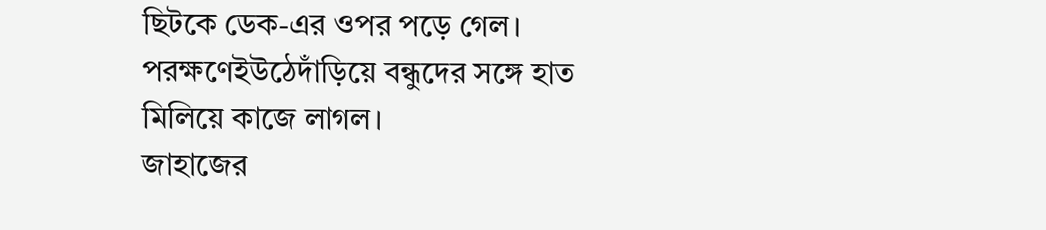ছিটকে ডেক-এর ওপর পড়ে গেল। পরক্ষণেইউঠেদাঁড়িয়ে বন্ধুদের সঙ্গে হাত মিলিয়ে কাজে লাগল।
জাহাজের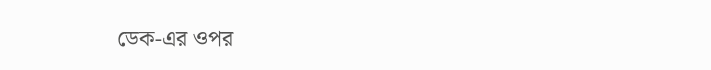ডেক-এর ওপর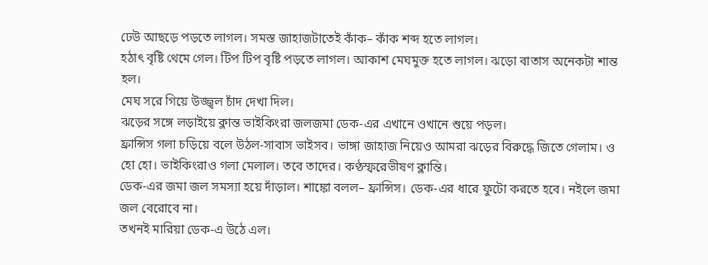ঢেউ আছড়ে পড়তে লাগল। সমস্ত জাহাজটাতেই কাঁক– কাঁক শব্দ হতে লাগল।
হঠাৎ বৃষ্টি থেমে গেল। টিপ টিপ বৃষ্টি পড়তে লাগল। আকাশ মেঘমুক্ত হতে লাগল। ঝড়ো বাতাস অনেকটা শান্ত হল।
মেঘ সরে গিয়ে উজ্জ্বল চাঁদ দেখা দিল।
ঝড়ের সঙ্গে লড়াইয়ে ক্লান্ত ভাইকিংরা জলজমা ডেক-এর এখানে ওখানে শুয়ে পড়ল।
ফ্রান্সিস গলা চড়িয়ে বলে উঠল-সাবাস ভাইসব। ভাঙ্গা জাহাজ নিয়েও আমরা ঝড়ের বিরুদ্ধে জিতে গেলাম। ও হো হো। ভাইকিংরাও গলা মেলাল। তবে তাদের। কণ্ঠস্ফরেভীষণ ক্লান্তি।
ডেক-এর জমা জল সমস্যা হয়ে দাঁড়াল। শাঙ্কো বলল– ফ্রান্সিস। ডেক-এর ধারে ফুটো করতে হবে। নইলে জমা জল বেরোবে না।
তখনই মারিয়া ডেক-এ উঠে এল।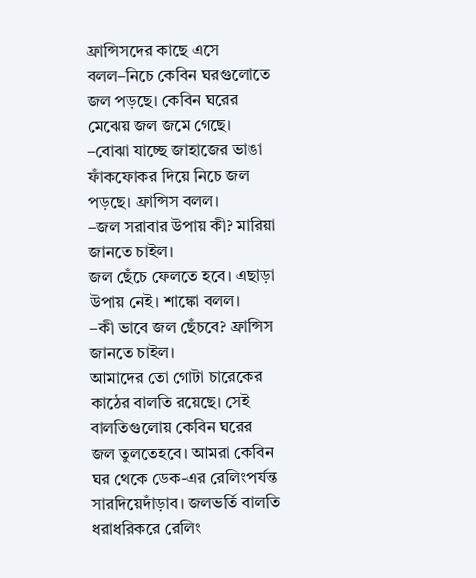ফ্রান্সিসদের কাছে এসে বলল–নিচে কেবিন ঘরগুলোতে জল পড়ছে। কেবিন ঘরের মেঝেয় জল জমে গেছে।
–বোঝা যাচ্ছে জাহাজের ভাঙা ফাঁকফোকর দিয়ে নিচে জল পড়ছে। ফ্রান্সিস বলল।
–জল সরাবার উপায় কী? মারিয়া জানতে চাইল।
জল ছেঁচে ফেলতে হবে। এছাড়া উপায় নেই। শাঙ্কো বলল।
–কী ভাবে জল ছেঁচবে? ফ্রান্সিস জানতে চাইল।
আমাদের তো গোটা চারেকের কাঠের বালতি রয়েছে। সেই বালতিগুলোয় কেবিন ঘরের জল তুলতেহবে। আমরা কেবিন ঘর থেকে ডেক-এর রেলিংপর্যন্ত সারদিয়েদাঁড়াব। জলভর্তি বালতি ধরাধরিকরে রেলিং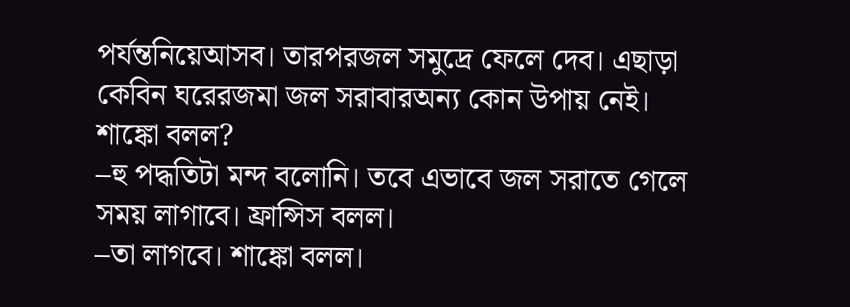পর্যন্তনিয়েআসব। তারপরজল সমুদ্রে ফেলে দেব। এছাড়া কেবিন ঘরেরজমা জল সরাবারঅন্য কোন উপায় নেই। শাঙ্কো বলল?
–হু পদ্ধতিটা মন্দ বলোনি। তবে এভাবে জল সরাতে গেলে সময় লাগাবে। ফ্রান্সিস বলল।
–তা লাগবে। শাঙ্কো বলল।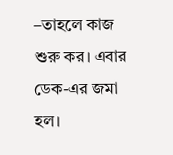–তাহলে কাজ শুরু কর। এবার ডেক-এর জমা হল।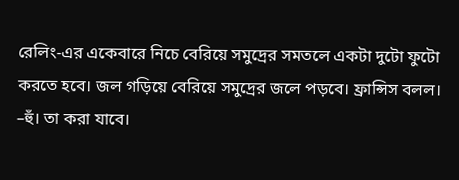রেলিং-এর একেবারে নিচে বেরিয়ে সমুদ্রের সমতলে একটা দুটো ফুটো করতে হবে। জল গড়িয়ে বেরিয়ে সমুদ্রের জলে পড়বে। ফ্রান্সিস বলল।
–হুঁ। তা করা যাবে।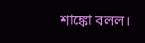শাঙ্কো বলল।